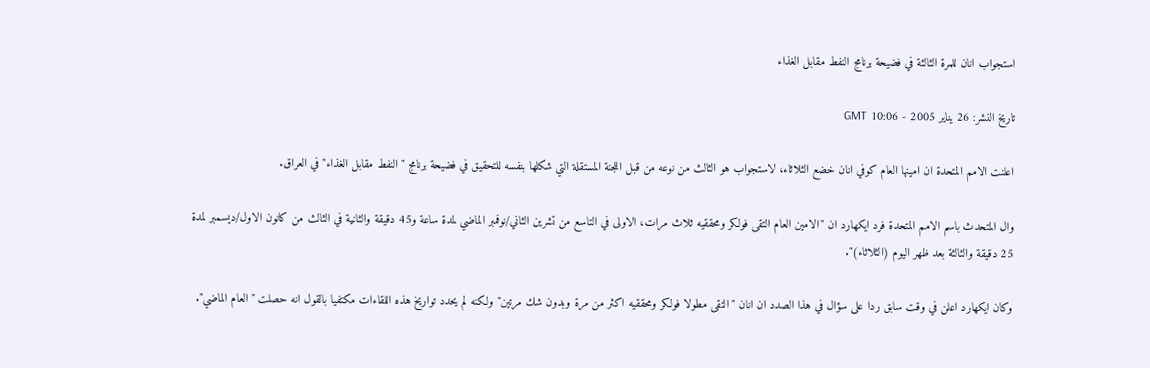استجواب انان للمرة الثالثة في فضيحة برنامج النفط مقابل الغذاء

تاريخ النشر: 26 يناير 2005 - 10:06 GMT

اعلنت الامم المتحدة ان امينها العام كوفي انان خضع الثلاثاء، لاستجواب هو الثالث من نوعه من قبل اللجنة المستقلة التي شكلها بنفسه للتحقيق في فضيحة برنامج "النفط مقابل الغذاء" في العراق.

وال المتحدث باسم الامم المتحدة فرد ايكهارد ان "الامين العام التقى فولكر ومحققيه ثلاث مرات، الاولى في التاسع من تشرين الثاني/نوفمبر الماضي لمدة ساعة و45 دقيقة والثانية في الثالث من كانون الاول/ديسمبر لمدة 25 دقيقة والثالثة بعد ظهر اليوم (الثلاثاء)".

وكان ايكهارد اعلن في وقت سابق ردا على سؤال في هذا الصدد ان انان "التقى مطولا فولكر ومحققيه اكثر من مرة وبدون شك مرتين" ولكنه لم يحدد تواريخ هذه اللقاءات مكتفيا بالقول انه حصلت "العام الماضي".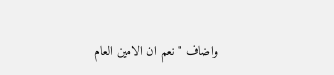واضاف " نعم ان الامين العام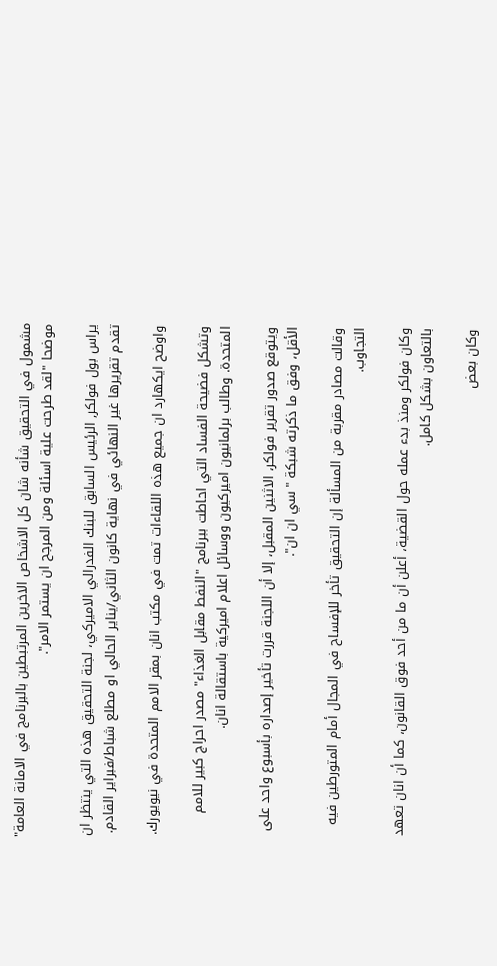مشمول في التحقيق شأنه شان كل الاشخاص الاخرين المرتبطين بالبرنامج في الامانة العامة" موضحا "لقد طرحت علية اسئلة ومن المرجح ان يستمر الامر".

يراس بول فولكر, الرئيس السابق للبنك الفدرالي الاميركي، لجنة التحقيق هذه التي ينتظر ان تقدم تقريرها غير النهائي في نهاية كانون الثاني/يناير الحالي او مطلع شباط/فبراير القادم.

واوضح ايكهارد ان جميع هذه اللقاءات تمت في مكتب انان بمقر الامم المتحدة في نيويورك.

وتشكل فضيحة الفساد التي احاطت ببرنامج "النفط مقابل الغذاء" مصدر احراج كبير للامم المتحدة. وطالب برلمانيون اميركيون ووسائل اعلام اميركية باستقالة انان.

ويتوقع صدور تقرير فولكر، الاثنين المقبل، إلا أن اللجنة قررت تأخير إصداره بأسبوع واحد على الأقل، وفق ما ذكرته شبكة "سي ان ان".

وقالت مصادر مقربة من المسألة إن التحقيق تأخر للإفساح في المجال أمام المتورطين فيه التجاوب.

وكان فولكر ومنذ بدء عمله حول القضية، أعلن أن ما من أحد فوق القانون، كما أن انان تعهد بالتعاون بشكل كامل.

وكان بعض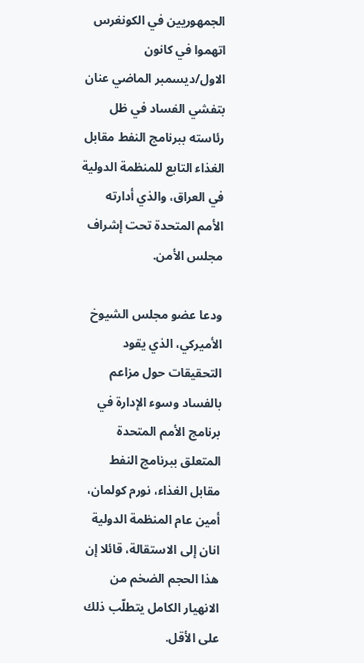الجمهوريين في الكونغرس اتهموا في كانون الاول/ديسمبر الماضي عنان بتفشي الفساد في ظل رئاسته ببرنامج النفط مقابل الغذاء التابع للمنظمة الدولية في العراق، والذي أدارته الأمم المتحدة تحت إشراف مجلس الأمن.

ودعا عضو مجلس الشيوخ الأميركي، الذي يقود التحقيقات حول مزاعم بالفساد وسوء الإدارة في برنامج الأمم المتحدة المتعلق ببرنامج النفط مقابل الغذاء، نورم كولمان، أمين عام المنظمة الدولية انان إلى الاستقالة، قائلا إن هذا الحجم الضخم من الانهيار الكامل يتطلّب ذلك على الأقل.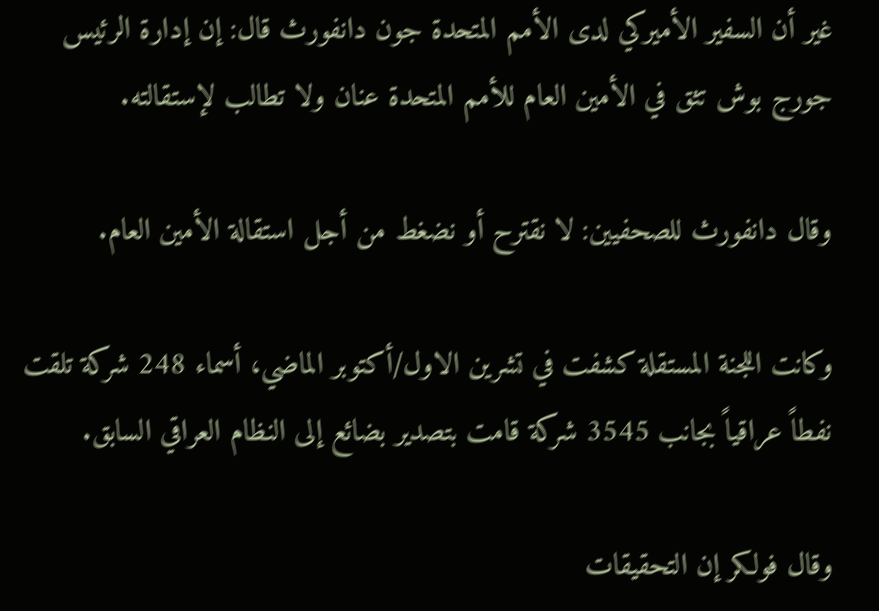غير أن السفير الأميركي لدى الأمم المتحدة جون دانفورث قال: إن إدارة الرئيس جورج بوش تثق في الأمين العام للأمم المتحدة عنان ولا تطالب لإستقالته.

وقال دانفورث للصحفيين: لا نقترح أو نضغط من أجل استقالة الأمين العام.

وكانت اللجنة المستقلة كشفت في تشرين الاول/أكتوبر الماضي، أسماء 248 شركة تلقت نفطاً عراقياً بجانب 3545 شركة قامت بتصدير بضائع إلى النظام العراقي السابق.

وقال فولكر إن التحقيقات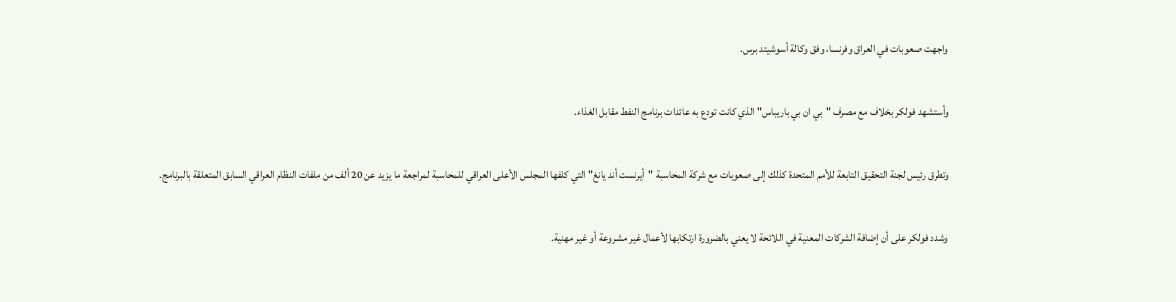واجهت صعوبات في العراق وفرنسا، وفق وكالة أسوشيتد برس.

وأستشهد فولكر بخلاف مع مصرف "بي ان بي باريباس" الذي كانت تودع به عائدات برنامج النفط مقابل الغذاء.

وتطرق رئيس لجنة التحقيق التابعة للأمم المتحدة كذلك إلى صعوبات مع شركة المحاسبة "أيرنست أند يانغ" التي كلفها المجلس الأعلى العراقي للمحاسبة لمراجعة ما يزيد عن 20 ألف من ملفات النظام العراقي السابق المتعلقة بالبرنامج.

وشدد فولكر على أن إضافة الشركات المعنية في اللائحة لا يعني بالضرورة ارتكابها لأعمال غير مشروعة أو غير مهنية.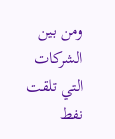ومن بين الشركات التي تلقت نفط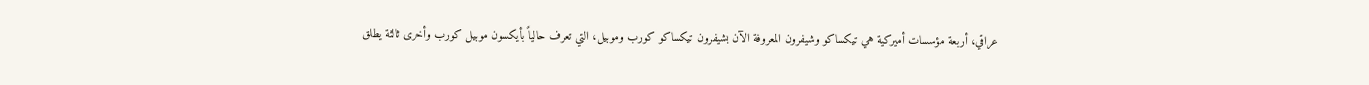عراقي، أربعة مؤسسات أميركية هي تيكساكو وشيفرون المعروفة الآن بشيفرون تيكساكو كورب وموبيل، التي تعرف حالياً بأيكسون موبيل كورب وأخرى ثالثة يطلق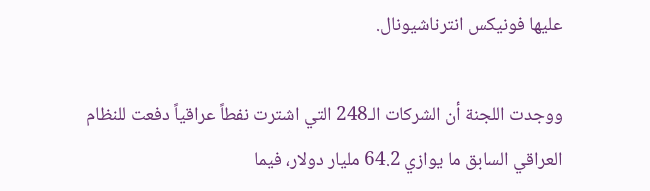عليها فونيكس انترناشيونال.

ووجدت اللجنة أن الشركات الـ248 التي اشترت نفطاً عراقياً دفعت للنظام العراقي السابق ما يوازي 64.2 مليار دولار، فيما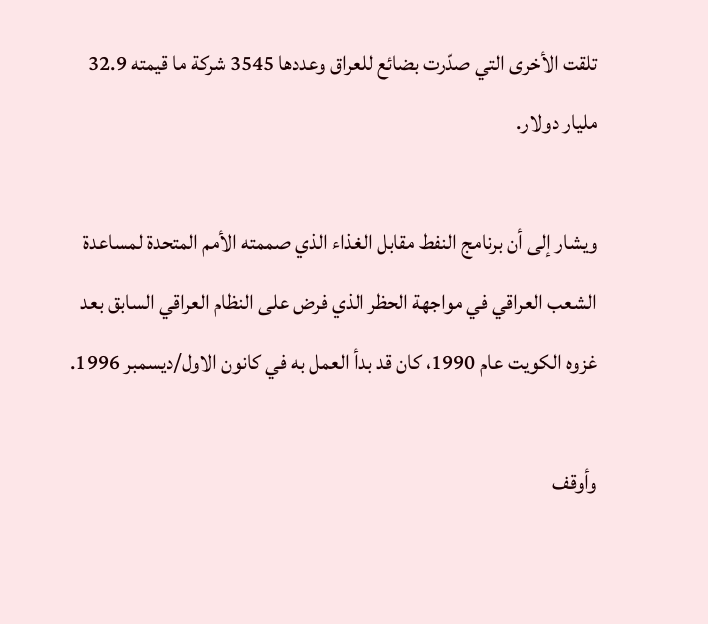تلقت الأخرى التي صدّرت بضائع للعراق وعددها 3545 شركة ما قيمته 32.9 مليار دولار.

ويشار إلى أن برنامج النفط مقابل الغذاء الذي صممته الأمم المتحدة لمساعدة الشعب العراقي في مواجهة الحظر الذي فرض على النظام العراقي السابق بعد غزوه الكويت عام 1990، كان قد بدأ العمل به في كانون الاول/ديسمبر 1996.

وأوقف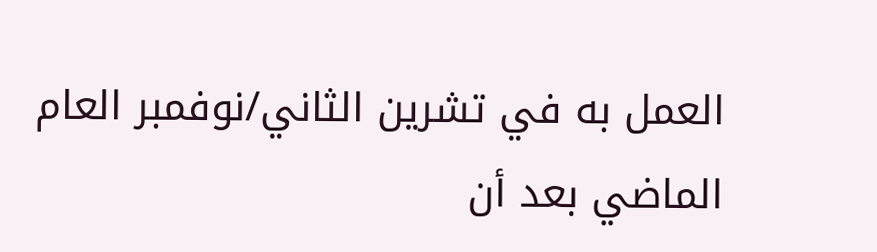العمل به في تشرين الثاني/نوفمبر العام الماضي بعد أن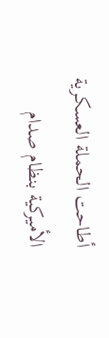أطاحت الحملة العسكرية الأميركية بنظام صدام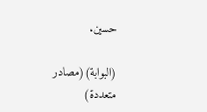حسين.

(البوابة)(مصادر متعددة)